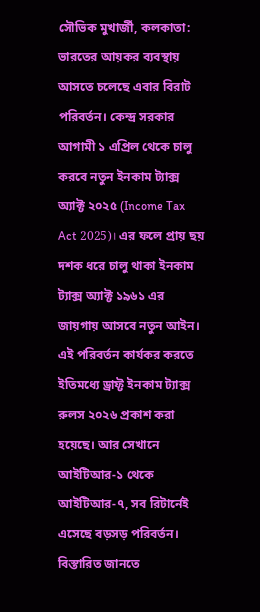সৌভিক মুখার্জী, কলকাতা: ভারতের আয়কর ব্যবস্থায় আসতে চলেছে এবার বিরাট পরিবর্তন। কেন্দ্র সরকার আগামী ১ এপ্রিল থেকে চালু করবে নতুন ইনকাম ট্যাক্স অ্যাক্ট ২০২৫ (Income Tax Act 2025)। এর ফলে প্রায় ছয় দশক ধরে চালু থাকা ইনকাম ট্যাক্স অ্যাক্ট ১৯৬১ এর জায়গায় আসবে নতুন আইন। এই পরিবর্তন কার্যকর করতে ইতিমধ্যে ড্রাফ্ট ইনকাম ট্যাক্স রুলস ২০২৬ প্রকাশ করা হয়েছে। আর সেখানে আইটিআর-১ থেকে আইটিআর-৭, সব রিটার্নেই এসেছে বড়সড় পরিবর্তন। বিস্তারিত জানতে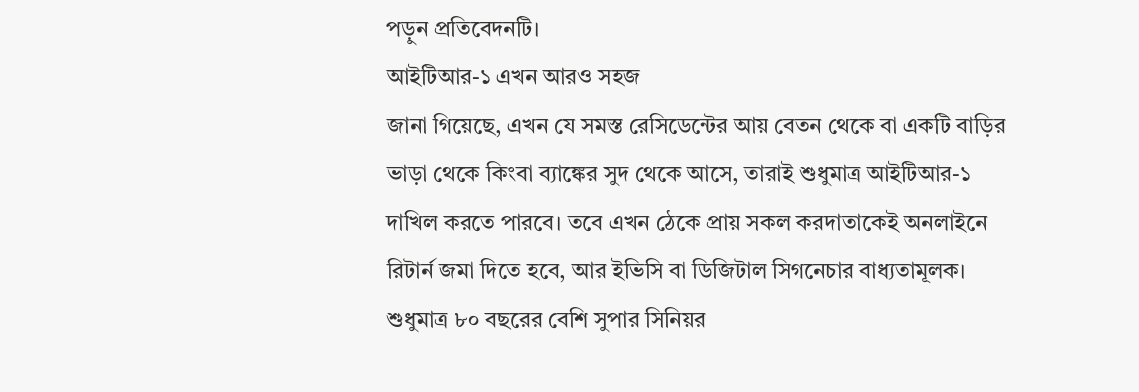পড়ুন প্রতিবেদনটি।
আইটিআর-১ এখন আরও সহজ
জানা গিয়েছে, এখন যে সমস্ত রেসিডেন্টের আয় বেতন থেকে বা একটি বাড়ির ভাড়া থেকে কিংবা ব্যাঙ্কের সুদ থেকে আসে, তারাই শুধুমাত্র আইটিআর-১ দাখিল করতে পারবে। তবে এখন ঠেকে প্রায় সকল করদাতাকেই অনলাইনে রিটার্ন জমা দিতে হবে, আর ইভিসি বা ডিজিটাল সিগনেচার বাধ্যতামূলক। শুধুমাত্র ৮০ বছরের বেশি সুপার সিনিয়র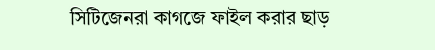সিটিজেনরা কাগজে ফাইল করার ছাড়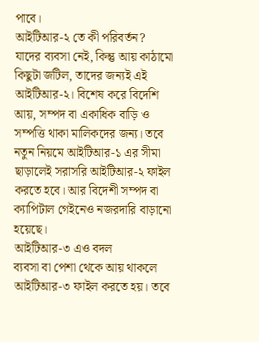পাবে।
আইটিআর-২ তে কী পরিবর্তন?
যাদের ব্যবসা নেই, কিন্তু আয় কাঠামো কিছুটা জটিল, তাদের জন্যই এই আইটিআর-২। বিশেষ করে বিদেশি আয়, সম্পদ বা একাধিক বাড়ি ও সম্পত্তি থাকা মালিকদের জন্য। তবে নতুন নিয়মে আইটিআর-১ এর সীমা ছাড়ালেই সরাসরি আইটিআর-২ ফাইল করতে হবে। আর বিদেশী সম্পদ বা ক্যাপিটাল গেইনেও নজরদারি বাড়ানো হয়েছে।
আইটিআর-৩ এও বদল
ব্যবসা বা পেশা থেকে আয় থাকলে আইটিআর-৩ ফাইল করতে হয়। তবে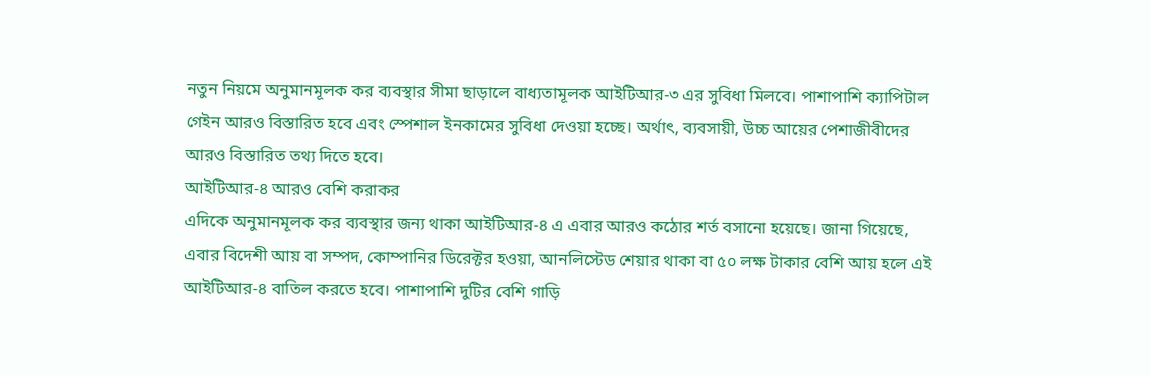নতুন নিয়মে অনুমানমূলক কর ব্যবস্থার সীমা ছাড়ালে বাধ্যতামূলক আইটিআর-৩ এর সুবিধা মিলবে। পাশাপাশি ক্যাপিটাল গেইন আরও বিস্তারিত হবে এবং স্পেশাল ইনকামের সুবিধা দেওয়া হচ্ছে। অর্থাৎ, ব্যবসায়ী, উচ্চ আয়ের পেশাজীবীদের আরও বিস্তারিত তথ্য দিতে হবে।
আইটিআর-৪ আরও বেশি করাকর
এদিকে অনুমানমূলক কর ব্যবস্থার জন্য থাকা আইটিআর-৪ এ এবার আরও কঠোর শর্ত বসানো হয়েছে। জানা গিয়েছে, এবার বিদেশী আয় বা সম্পদ, কোম্পানির ডিরেক্টর হওয়া, আনলিস্টেড শেয়ার থাকা বা ৫০ লক্ষ টাকার বেশি আয় হলে এই আইটিআর-৪ বাতিল করতে হবে। পাশাপাশি দুটির বেশি গাড়ি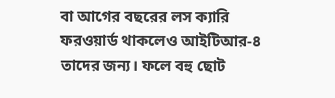বা আগের বছরের লস ক্যারি ফরওয়ার্ড থাকলেও আইটিআর-৪ তাদের জন্য। ফলে বহু ছোট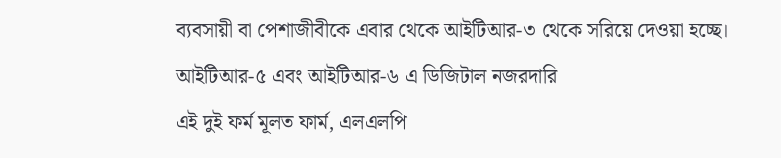ব্যবসায়ী বা পেশাজীবীকে এবার থেকে আইটিআর-৩ থেকে সরিয়ে দেওয়া হচ্ছে।
আইটিআর-৫ এবং আইটিআর-৬ এ ডিজিটাল নজরদারি
এই দুই ফর্ম মূলত ফার্ম, এলএলপি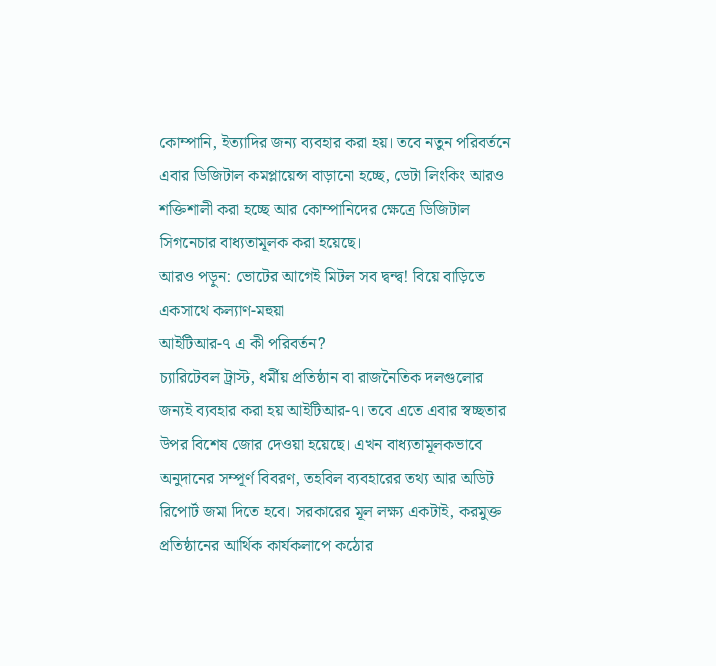কোম্পানি, ইত্যাদির জন্য ব্যবহার করা হয়। তবে নতুন পরিবর্তনে এবার ডিজিটাল কমপ্লায়েন্স বাড়ানো হচ্ছে, ডেটা লিংকিং আরও শক্তিশালী করা হচ্ছে আর কোম্পানিদের ক্ষেত্রে ডিজিটাল সিগনেচার বাধ্যতামূলক করা হয়েছে।
আরও পড়ুন: ভোটের আগেই মিটল সব দ্বন্দ্ব! বিয়ে বাড়িতে একসাথে কল্যাণ-মহুয়া
আইটিআর-৭ এ কী পরিবর্তন?
চ্যারিটেবল ট্রাস্ট, ধর্মীয় প্রতিষ্ঠান বা রাজনৈতিক দলগুলোর জন্যই ব্যবহার করা হয় আইটিআর-৭। তবে এতে এবার স্বচ্ছতার উপর বিশেষ জোর দেওয়া হয়েছে। এখন বাধ্যতামূলকভাবে অনুদানের সম্পূর্ণ বিবরণ, তহবিল ব্যবহারের তথ্য আর অডিট রিপোর্ট জমা দিতে হবে। সরকারের মূল লক্ষ্য একটাই, করমুক্ত প্রতিষ্ঠানের আর্থিক কার্যকলাপে কঠোর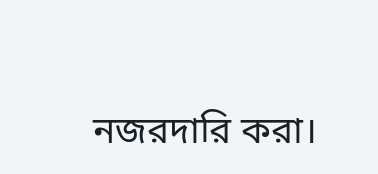নজরদারি করা।